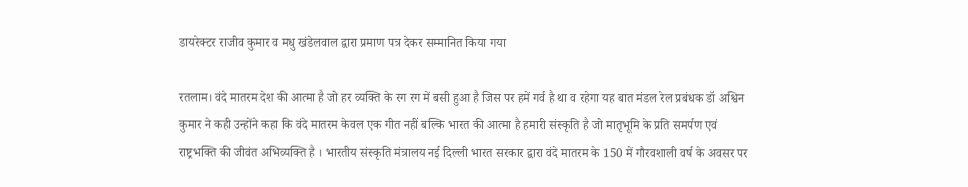डायरेक्टर राजीव कुमार व मधु खंडेलवाल द्वारा प्रमाण पत्र देकर सम्मानित किया गया

रतलाम। वंदे मातरम देश की आत्मा है जो हर व्यक्ति के रग रग में बसी हुआ है जिस पर हमें गर्व है था व रहेगा यह बात मंडल रेल प्रबंधक डॉ अश्विन कुमार ने कही उन्होंने कहा कि वंदे मातरम केवल एक गीत नहीं बल्कि भारत की आत्मा है हमारी संस्कृति है जो मातृभूमि के प्रति समर्पण एवं राष्ट्रभक्ति की जीवंत अभिव्यक्ति है । भारतीय संस्कृति मंत्रालय नई दिल्ली भारत सरकार द्वारा वंदे मातरम के 150 में गौरवशाली वर्ष के अवसर पर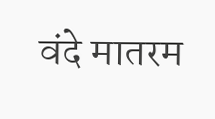वंदे मातरम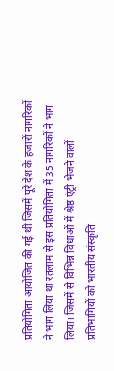प्रतियोगिता आयोजित की गई थी जिसमें पूरे देश के हजारों नागरिकों ने भाग लिया था रतलाम से इस प्रतियोगिता में 35 नागरिकों ने भाग लिया। जिसमें से विभिन्न विधाओं में श्रेष्ठ एंट्री भेजने वालों प्रतिभागियों को भारतीय संस्कृति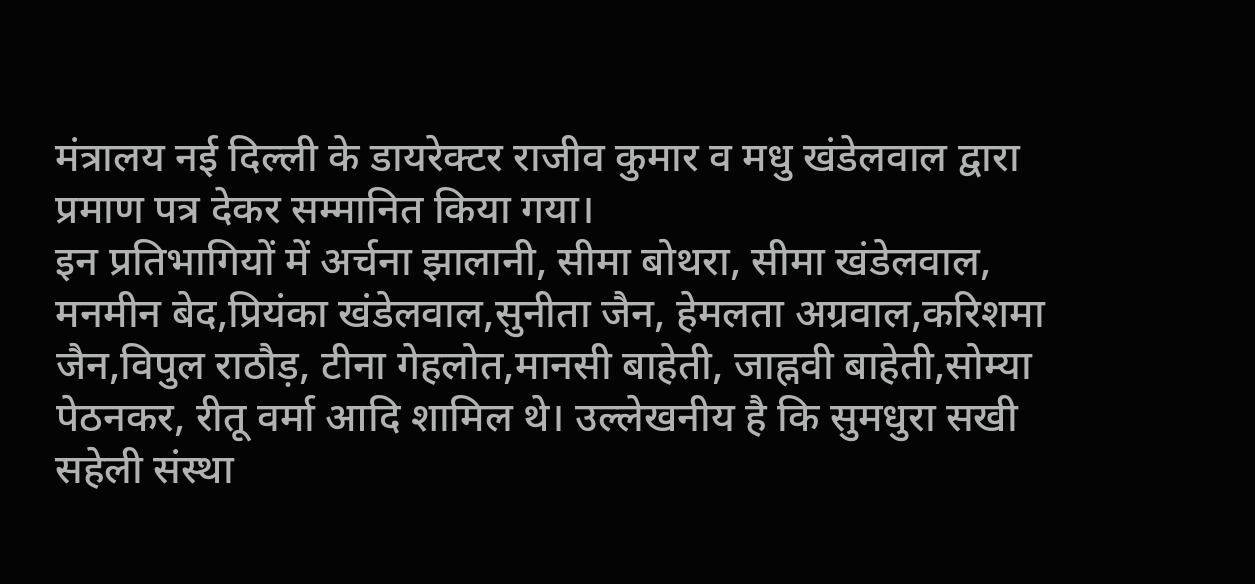मंत्रालय नई दिल्ली के डायरेक्टर राजीव कुमार व मधु खंडेलवाल द्वारा प्रमाण पत्र देकर सम्मानित किया गया।
इन प्रतिभागियों में अर्चना झालानी, सीमा बोथरा, सीमा खंडेलवाल, मनमीन बेद,प्रियंका खंडेलवाल,सुनीता जैन, हेमलता अग्रवाल,करिशमा जैन,विपुल राठौड़, टीना गेहलोत,मानसी बाहेती, जाह्नवी बाहेती,सोम्या पेठनकर, रीतू वर्मा आदि शामिल थे। उल्लेखनीय है कि सुमधुरा सखी सहेली संस्था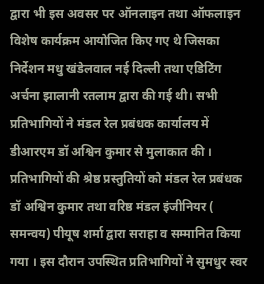द्वारा भी इस अवसर पर ऑनलाइन तथा ऑफलाइन विशेष कार्यक्रम आयोजित किए गए थे जिसका निर्देशन मधु खंडेलवाल नई दिल्ली तथा एडिटिंग अर्चना झालानी रतलाम द्वारा की गई थी। सभी प्रतिभागियों ने मंडल रेल प्रबंधक कार्यालय में डीआरएम डॉ अश्विन कुमार से मुलाकात की । प्रतिभागियों की श्रेष्ठ प्रस्तुतियों को मंडल रेल प्रबंधक डॉ अश्विन कुमार तथा वरिष्ठ मंडल इंजीनियर ( समन्वय) पीयूष शर्मा द्वारा सराहा व सम्मानित किया गया । इस दौरान उपस्थित प्रतिभागियों ने सुमधुर स्वर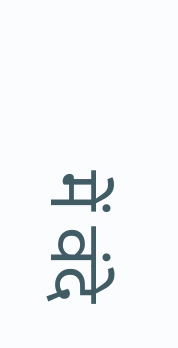में वंदे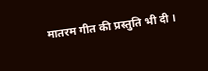मातरम गीत की प्रस्तुति भी दी ।